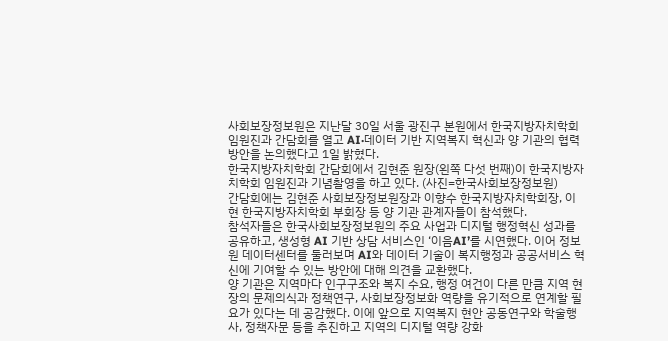사회보장정보원은 지난달 30일 서울 광진구 본원에서 한국지방자치학회 임원진과 간담회를 열고 AI·데이터 기반 지역복지 혁신과 양 기관의 협력 방안을 논의했다고 1일 밝혔다.
한국지방자치학회 간담회에서 김현준 원장(왼쪽 다섯 번째)이 한국지방자치학회 임원진과 기념촬영을 하고 있다. (사진=한국사회보장정보원)
간담회에는 김현준 사회보장정보원장과 이향수 한국지방자치학회장, 이현 한국지방자치학회 부회장 등 양 기관 관계자들이 참석했다.
참석자들은 한국사회보장정보원의 주요 사업과 디지털 행정혁신 성과를 공유하고, 생성형 AI 기반 상담 서비스인 ‘이음AI’를 시연했다. 이어 정보원 데이터센터를 둘러보며 AI와 데이터 기술이 복지행정과 공공서비스 혁신에 기여할 수 있는 방안에 대해 의견을 교환했다.
양 기관은 지역마다 인구구조와 복지 수요, 행정 여건이 다른 만큼 지역 현장의 문제의식과 정책연구, 사회보장정보화 역량을 유기적으로 연계할 필요가 있다는 데 공감했다. 이에 앞으로 지역복지 현안 공동연구와 학술행사, 정책자문 등을 추진하고 지역의 디지털 역량 강화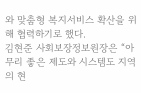와 맞춤형 복지서비스 확산을 위해 협력하기로 했다.
김현준 사회보장정보원장은 “아무리 좋은 제도와 시스템도 지역의 현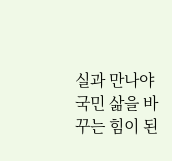실과 만나야 국민 삶을 바꾸는 힘이 된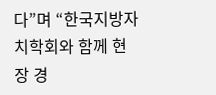다”며 “한국지방자치학회와 함께 현장 경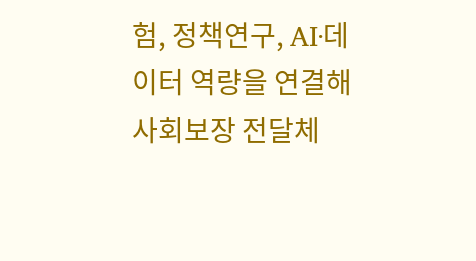험, 정책연구, AI·데이터 역량을 연결해 사회보장 전달체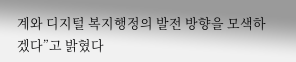계와 디지털 복지행정의 발전 방향을 모색하겠다”고 밝혔다